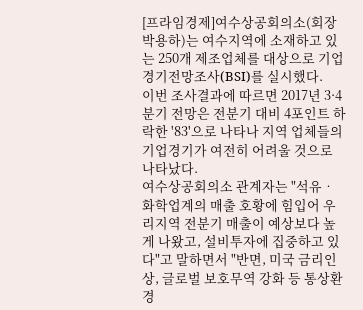[프라임경제]여수상공회의소(회장 박용하)는 여수지역에 소재하고 있는 250개 제조업체를 대상으로 기업경기전망조사(BSI)를 실시했다.
이번 조사결과에 따르면 2017년 3·4분기 전망은 전분기 대비 4포인트 하락한 '83'으로 나타나 지역 업체들의 기업경기가 여전히 어려울 것으로 나타났다.
여수상공회의소 관계자는 "석유‧화학업계의 매출 호황에 힘입어 우리지역 전분기 매출이 예상보다 높게 나왔고, 설비투자에 집중하고 있다"고 말하면서 "반면, 미국 금리인상, 글로벌 보호무역 강화 등 통상환경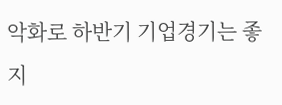악화로 하반기 기업경기는 좋지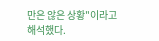만은 않은 상황"이라고 해석했다.